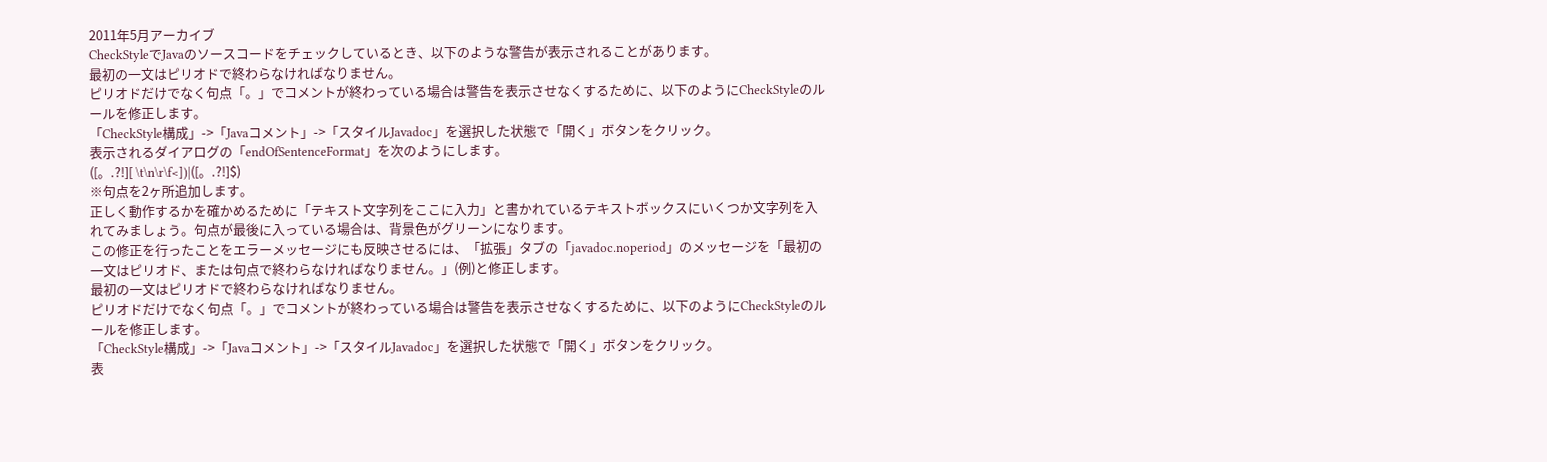2011年5月アーカイブ
CheckStyleでJavaのソースコードをチェックしているとき、以下のような警告が表示されることがあります。
最初の一文はピリオドで終わらなければなりません。
ピリオドだけでなく句点「。」でコメントが終わっている場合は警告を表示させなくするために、以下のようにCheckStyleのルールを修正します。
「CheckStyle構成」->「Javaコメント」->「スタイルJavadoc」を選択した状態で「開く」ボタンをクリック。
表示されるダイアログの「endOfSentenceFormat」を次のようにします。
([。.?!][ \t\n\r\f<])|([。.?!]$)
※句点を2ヶ所追加します。
正しく動作するかを確かめるために「テキスト文字列をここに入力」と書かれているテキストボックスにいくつか文字列を入れてみましょう。句点が最後に入っている場合は、背景色がグリーンになります。
この修正を行ったことをエラーメッセージにも反映させるには、「拡張」タブの「javadoc.noperiod」のメッセージを「最初の一文はピリオド、または句点で終わらなければなりません。」(例)と修正します。
最初の一文はピリオドで終わらなければなりません。
ピリオドだけでなく句点「。」でコメントが終わっている場合は警告を表示させなくするために、以下のようにCheckStyleのルールを修正します。
「CheckStyle構成」->「Javaコメント」->「スタイルJavadoc」を選択した状態で「開く」ボタンをクリック。
表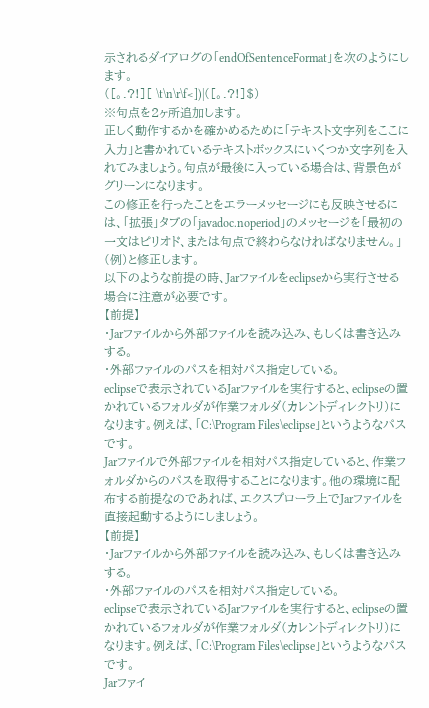示されるダイアログの「endOfSentenceFormat」を次のようにします。
([。.?!][ \t\n\r\f<])|([。.?!]$)
※句点を2ヶ所追加します。
正しく動作するかを確かめるために「テキスト文字列をここに入力」と書かれているテキストボックスにいくつか文字列を入れてみましょう。句点が最後に入っている場合は、背景色がグリーンになります。
この修正を行ったことをエラーメッセージにも反映させるには、「拡張」タブの「javadoc.noperiod」のメッセージを「最初の一文はピリオド、または句点で終わらなければなりません。」(例)と修正します。
以下のような前提の時、Jarファイルをeclipseから実行させる場合に注意が必要です。
【前提】
・Jarファイルから外部ファイルを読み込み、もしくは書き込みする。
・外部ファイルのパスを相対パス指定している。
eclipseで表示されているJarファイルを実行すると、eclipseの置かれているフォルダが作業フォルダ(カレントディレクトリ)になります。例えば、「C:\Program Files\eclipse」というようなパスです。
Jarファイルで外部ファイルを相対パス指定していると、作業フォルダからのパスを取得することになります。他の環境に配布する前提なのであれば、エクスプローラ上でJarファイルを直接起動するようにしましょう。
【前提】
・Jarファイルから外部ファイルを読み込み、もしくは書き込みする。
・外部ファイルのパスを相対パス指定している。
eclipseで表示されているJarファイルを実行すると、eclipseの置かれているフォルダが作業フォルダ(カレントディレクトリ)になります。例えば、「C:\Program Files\eclipse」というようなパスです。
Jarファイ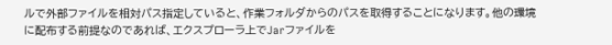ルで外部ファイルを相対パス指定していると、作業フォルダからのパスを取得することになります。他の環境に配布する前提なのであれば、エクスプローラ上でJarファイルを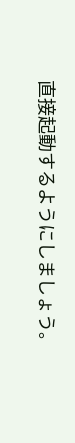直接起動するようにしましょう。